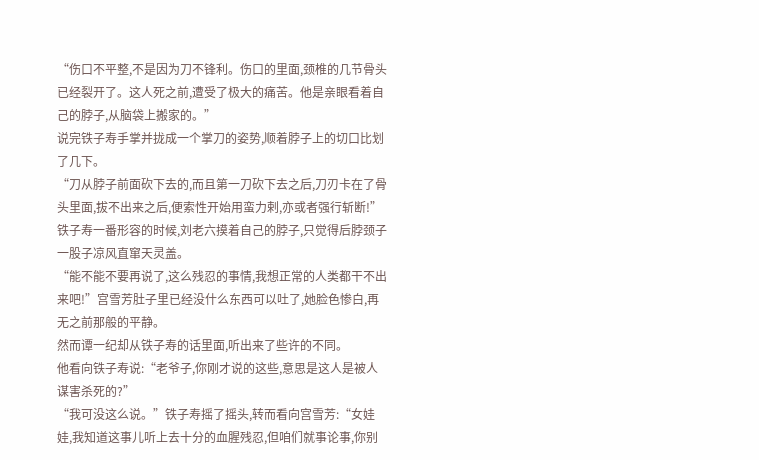“伤口不平整,不是因为刀不锋利。伤口的里面,颈椎的几节骨头已经裂开了。这人死之前,遭受了极大的痛苦。他是亲眼看着自己的脖子,从脑袋上搬家的。”
说完铁子寿手掌并拢成一个掌刀的姿势,顺着脖子上的切口比划了几下。
“刀从脖子前面砍下去的,而且第一刀砍下去之后,刀刃卡在了骨头里面,拔不出来之后,便索性开始用蛮力剌,亦或者强行斩断!”
铁子寿一番形容的时候,刘老六摸着自己的脖子,只觉得后脖颈子一股子凉风直窜天灵盖。
“能不能不要再说了,这么残忍的事情,我想正常的人类都干不出来吧!”宫雪芳肚子里已经没什么东西可以吐了,她脸色惨白,再无之前那般的平静。
然而谭一纪却从铁子寿的话里面,听出来了些许的不同。
他看向铁子寿说:“老爷子,你刚才说的这些,意思是这人是被人谋害杀死的?”
“我可没这么说。”铁子寿摇了摇头,转而看向宫雪芳:“女娃娃,我知道这事儿听上去十分的血腥残忍,但咱们就事论事,你别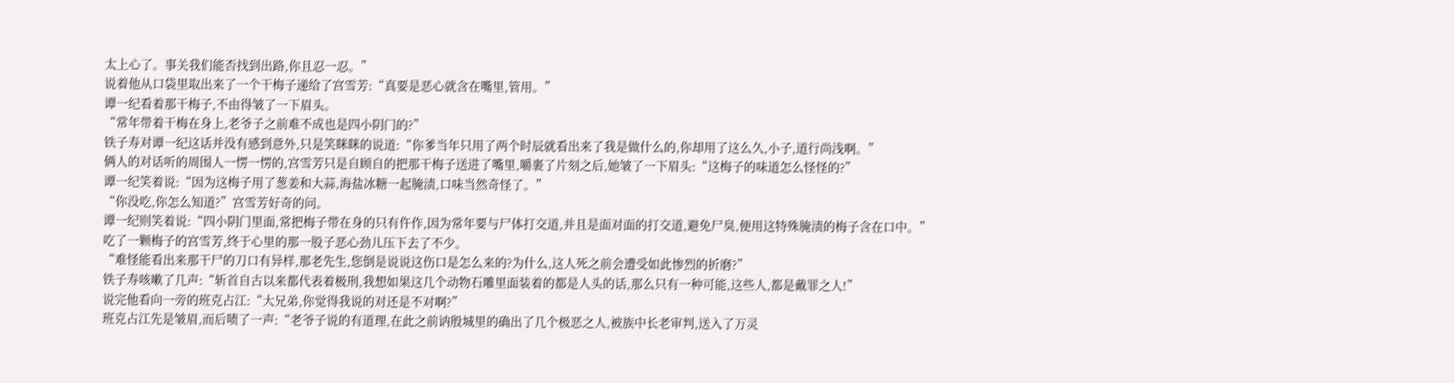太上心了。事关我们能否找到出路,你且忍一忍。”
说着他从口袋里取出来了一个干梅子递给了宫雪芳:“真要是恶心就含在嘴里,管用。”
谭一纪看着那干梅子,不由得皱了一下眉头。
“常年带着干梅在身上,老爷子之前难不成也是四小阴门的?”
铁子寿对谭一纪这话并没有感到意外,只是笑眯眯的说道:“你爹当年只用了两个时辰就看出来了我是做什么的,你却用了这么久,小子,道行尚浅啊。”
俩人的对话听的周围人一愣一愣的,宫雪芳只是自顾自的把那干梅子送进了嘴里,嚼裹了片刻之后,她皱了一下眉头:“这梅子的味道怎么怪怪的?”
谭一纪笑着说:“因为这梅子用了葱姜和大蒜,海盐冰糖一起腌渍,口味当然奇怪了。”
“你没吃,你怎么知道?”宫雪芳好奇的问。
谭一纪则笑着说:“四小阴门里面,常把梅子带在身的只有仵作,因为常年要与尸体打交道,并且是面对面的打交道,避免尸臭,便用这特殊腌渍的梅子含在口中。”
吃了一颗梅子的宫雪芳,终于心里的那一股子恶心劲儿压下去了不少。
“难怪能看出来那干尸的刀口有异样,那老先生,您倒是说说这伤口是怎么来的?为什么,这人死之前会遭受如此惨烈的折磨?”
铁子寿咳嗽了几声:“斩首自古以来都代表着极刑,我想如果这几个动物石雕里面装着的都是人头的话,那么只有一种可能,这些人,都是戴罪之人!”
说完他看向一旁的班克占江:“大兄弟,你觉得我说的对还是不对啊?”
班克占江先是皱眉,而后啧了一声:“老爷子说的有道理,在此之前讷殷城里的确出了几个极恶之人,被族中长老审判,送入了万灵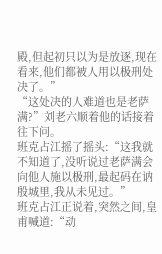殿,但起初只以为是放逐,现在看来,他们都被人用以极刑处决了。”
“这处决的人难道也是老萨满?”刘老六顺着他的话接着往下问。
班克占江摇了摇头:“这我就不知道了,没听说过老萨满会向他人施以极刑,最起码在讷殷城里,我从未见过。”
班克占江正说着,突然之间,皇甫喊道:“动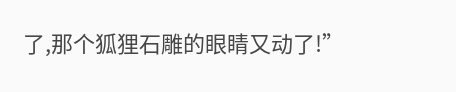了,那个狐狸石雕的眼睛又动了!”